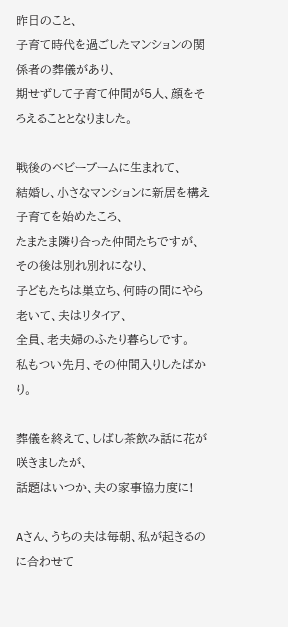昨日のこと、
子育て時代を過ごしたマンションの関係者の葬儀があり、
期せずして子育て仲間が5人、顔をそろえることとなりました。

戦後のベビーブームに生まれて、
結婚し、小さなマンションに新居を構え子育てを始めたころ、
たまたま隣り合った仲間たちですが、
その後は別れ別れになり、
子どもたちは巣立ち、何時の間にやら老いて、夫はリタイア、
全員、老夫婦のふたり暮らしです。
私もつい先月、その仲間入りしたばかり。

葬儀を終えて、しばし茶飲み話に花が咲きましたが、
話題はいつか、夫の家事協力度に!

Aさん、うちの夫は毎朝、私が起きるのに合わせて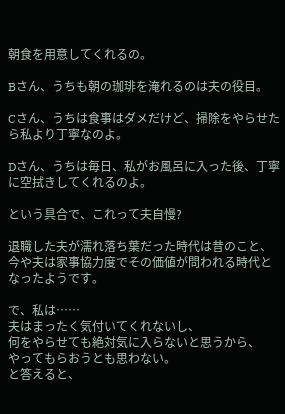朝食を用意してくれるの。

Bさん、うちも朝の珈琲を淹れるのは夫の役目。

Cさん、うちは食事はダメだけど、掃除をやらせたら私より丁寧なのよ。

Dさん、うちは毎日、私がお風呂に入った後、丁寧に空拭きしてくれるのよ。

という具合で、これって夫自慢?

退職した夫が濡れ落ち葉だった時代は昔のこと、
今や夫は家事協力度でその価値が問われる時代となったようです。

で、私は……
夫はまったく気付いてくれないし、
何をやらせても絶対気に入らないと思うから、
やってもらおうとも思わない。
と答えると、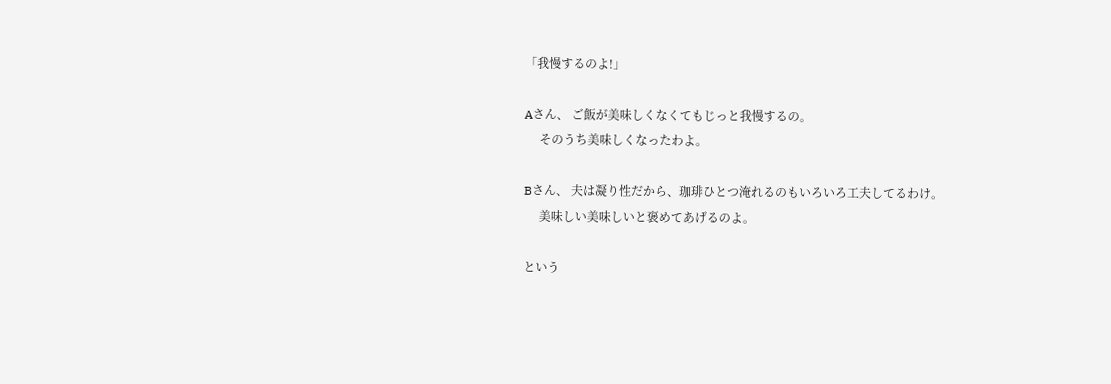「我慢するのよ!」

Aさん、 ご飯が美味しくなくてもじっと我慢するの。
     そのうち美味しくなったわよ。

Bさん、 夫は凝り性だから、珈琲ひとつ淹れるのもいろいろ工夫してるわけ。
     美味しい美味しいと褒めてあげるのよ。

という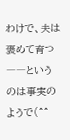わけで、夫は褒めて育つ――というのは事実のようで(^^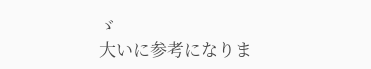ゞ
大いに参考になりま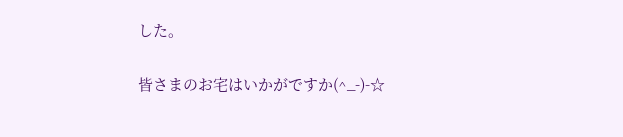した。

皆さまのお宅はいかがですか(^_-)-☆